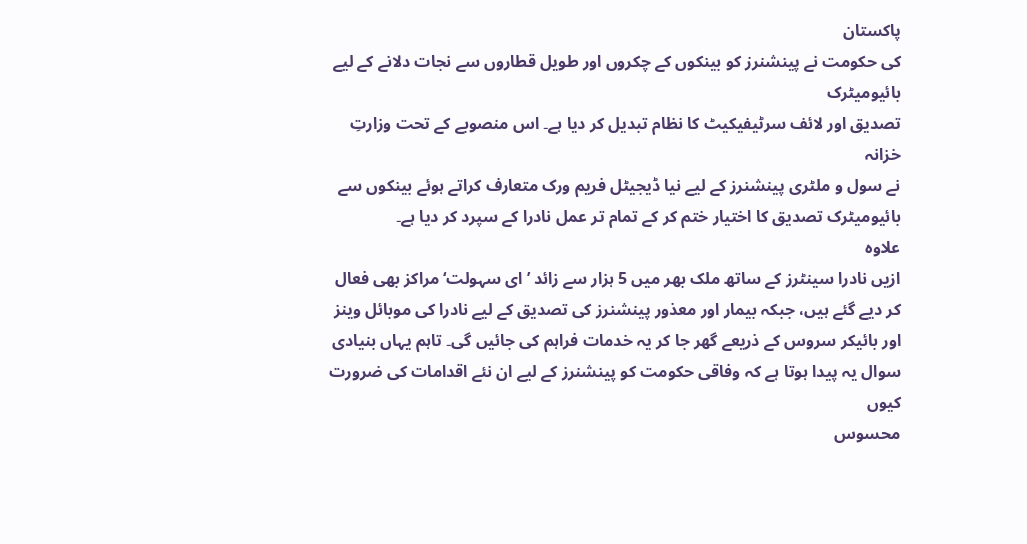پاکستان
کی حکومت نے پینشنرز کو بینکوں کے چکروں اور طویل قطاروں سے نجات دلانے کے لیے بائیومیٹرک
تصدیق اور لائف سرٹیفیکیٹ کا نظام تبدیل کر دیا ہے۔ اس منصوبے کے تحت وزارتِ خزانہ
نے سول و ملٹری پینشنرز کے لیے نیا ڈیجیٹل فریم ورک متعارف کراتے ہوئے بینکوں سے
بائیومیٹرک تصدیق کا اختیار ختم کر کے تمام تر عمل نادرا کے سپرد کر دیا ہے۔
علاوہ
ازیں نادرا سینٹرز کے ساتھ ملک بھر میں 5 ہزار سے زائد ’ای سہولت‘ مراکز بھی فعال
کر دیے گئے ہیں، جبکہ بیمار اور معذور پینشنرز کی تصدیق کے لیے نادرا کی موبائل وینز
اور بائیکر سروس کے ذریعے گھر جا کر یہ خدمات فراہم کی جائیں گی۔ تاہم یہاں بنیادی
سوال یہ پیدا ہوتا ہے کہ وفاقی حکومت کو پینشنرز کے لیے ان نئے اقدامات کی ضرورت کیوں
محسوس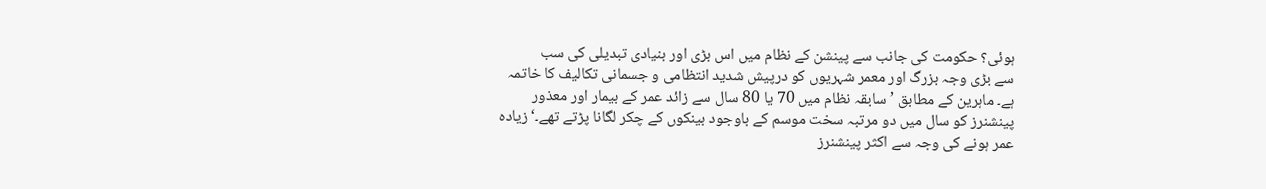ہوئی؟ حکومت کی جانب سے پینشن کے نظام میں اس بڑی اور بنیادی تبدیلی کی سب
سے بڑی وجہ بزرگ اور معمر شہریوں کو درپیش شدید انتظامی و جسمانی تکالیف کا خاتمہ
ہے۔ ماہرین کے مطابق ’سابقہ نظام میں 70 یا 80 سال سے زائد عمر کے بیمار اور معذور
پینشنرز کو سال میں دو مرتبہ سخت موسم کے باوجود بینکوں کے چکر لگانا پڑتے تھے۔‘ زیادہ
عمر ہونے کی وجہ سے اکثر پینشنرز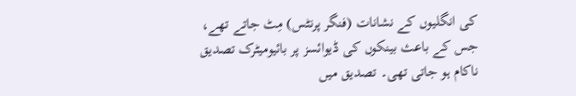کی انگلیوں کے نشانات (فنگر پرنٹس) مِٹ جاتے تھے،
جس کے باعث بینکوں کی ڈیوائسز پر بائیومیٹرک تصدیق ناکام ہو جاتی تھی۔ تصدیق میں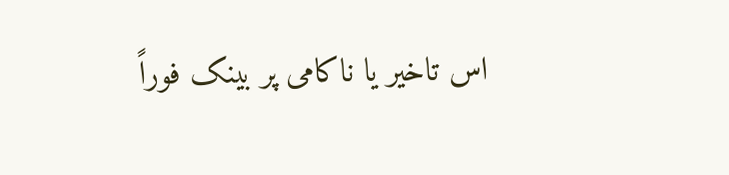اس تاخیر یا ناکامی پر بینک فوراً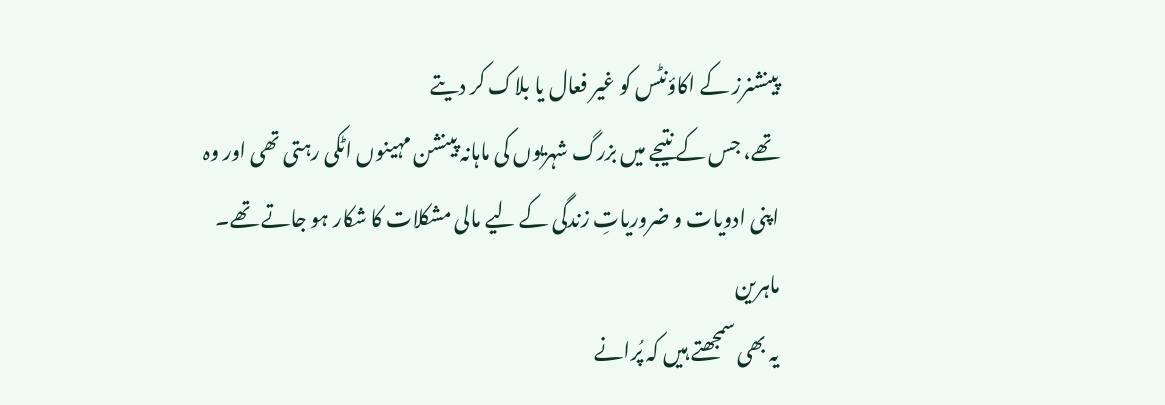پینشنرز کے اکاؤنٹس کو غیر فعال یا بلاک کر دیتے
تھے، جس کے نتیجے میں بزرگ شہریوں کی ماہانہ پینشن مہینوں اٹکی رہتی تھی اور وہ
اپنی ادویات و ضروریاتِ زندگی کے لیے مالی مشکلات کا شکار ہو جاتے تھے۔
ماہرین
یہ بھی سمجھتے ہیں کہ پُرانے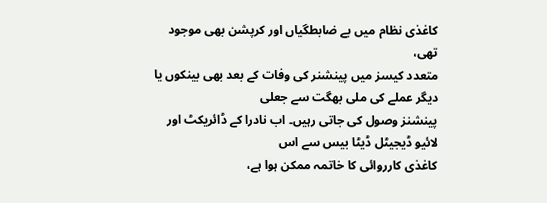کاغذی نظام میں بے ضابطگیاں اور کرپشن بھی موجود تھی،
متعدد کیسز میں پینشنر کی وفات کے بعد بھی بینکوں یا دیگر عملے کی ملی بھگت سے جعلی
پینشنز وصول کی جاتی رہیں۔ اب نادرا کے ڈائریکٹ اور لائیو ڈیجیٹل ڈیٹا بیس سے اس
کاغذی کارروائی کا خاتمہ ممکن ہوا ہے،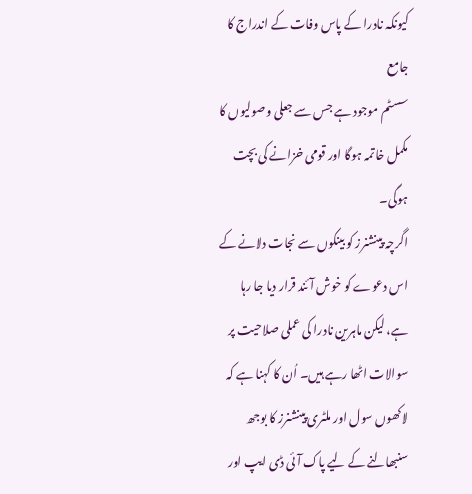کیونکہ نادرا کے پاس وفات کے اندراج کا جامع
سسٹم موجود ہے جس سے جعلی وصولیوں کا مکمل خاتمہ ہوگا اور قومی خزانے کی بچت ہوگی۔
اگرچہ پینشنرز کو بینکوں سے نجات دلانے کے اس دعوے کو خوش آئند قرار دیا جا رہا
ہے، لیکن ماہرین نادرا کی عملی صلاحیت پر سوالات اٹھا رہے ہیں۔ اُن کا کہنا ہے کہ
لاکھوں سول اور ملٹری پینشنرز کا بوجھ سنبھالنے کے لیے پاک آئی ڈی ایپ اور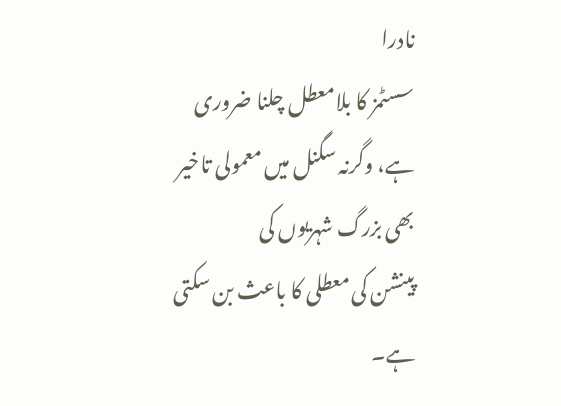نادرا
سسٹمز کا بلامعطل چلنا ضروری ہے، وگرنہ سگنل میں معمولی تاخیر بھی بزرگ شہریوں کی
پینشن کی معطلی کا باعث بن سکتی ہے۔